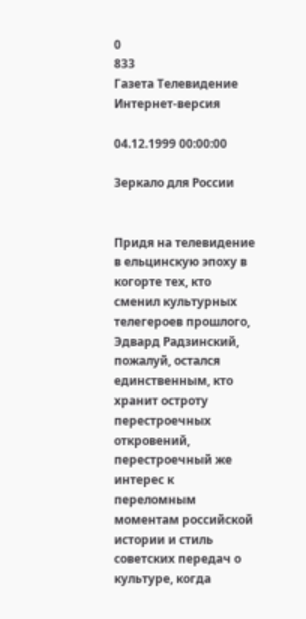0
833
Газета Телевидение Интернет-версия

04.12.1999 00:00:00

Зеркало для России


Придя на телевидение в ельцинскую эпоху в когорте тех, кто сменил культурных телегероев прошлого, Эдвард Радзинский, пожалуй, остался единственным, кто хранит остроту перестроечных откровений, перестроечный же интерес к переломным моментам российской истории и стиль советских передач о культуре, когда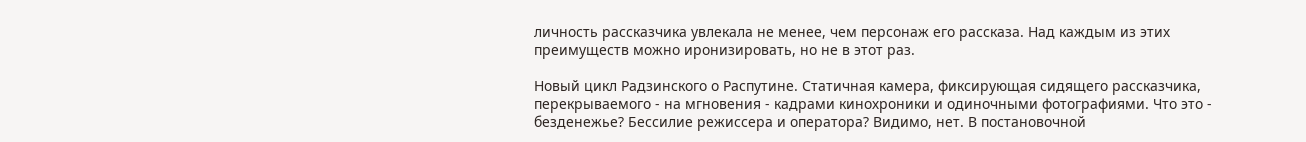личность рассказчика увлекала не менее, чем персонаж его рассказа. Над каждым из этих преимуществ можно иронизировать, но не в этот раз.

Новый цикл Радзинского о Распутине. Статичная камера, фиксирующая сидящего рассказчика, перекрываемого - на мгновения - кадрами кинохроники и одиночными фотографиями. Что это - безденежье? Бессилие режиссера и оператора? Видимо, нет. В постановочной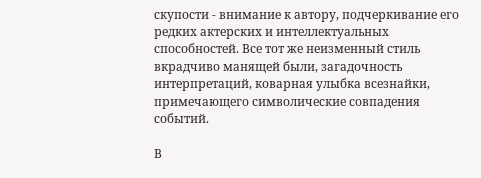скупости - внимание к автору, подчеркивание его редких актерских и интеллектуальных способностей. Все тот же неизменный стиль вкрадчиво манящей были, загадочность интерпретаций, коварная улыбка всезнайки, примечающего символические совпадения событий.

В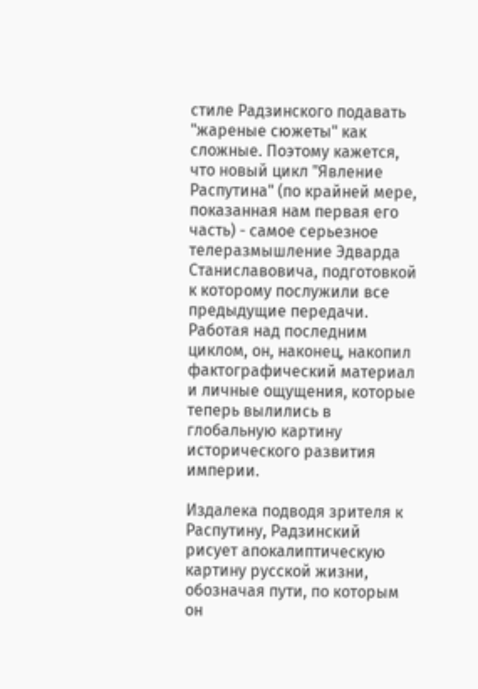стиле Радзинского подавать "жареные сюжеты" как сложные. Поэтому кажется, что новый цикл "Явление Распутина" (по крайней мере, показанная нам первая его часть) - самое серьезное телеразмышление Эдварда Станиславовича, подготовкой к которому послужили все предыдущие передачи. Работая над последним циклом, он, наконец, накопил фактографический материал и личные ощущения, которые теперь вылились в глобальную картину исторического развития империи.

Издалека подводя зрителя к Распутину, Радзинский рисует апокалиптическую картину русской жизни, обозначая пути, по которым он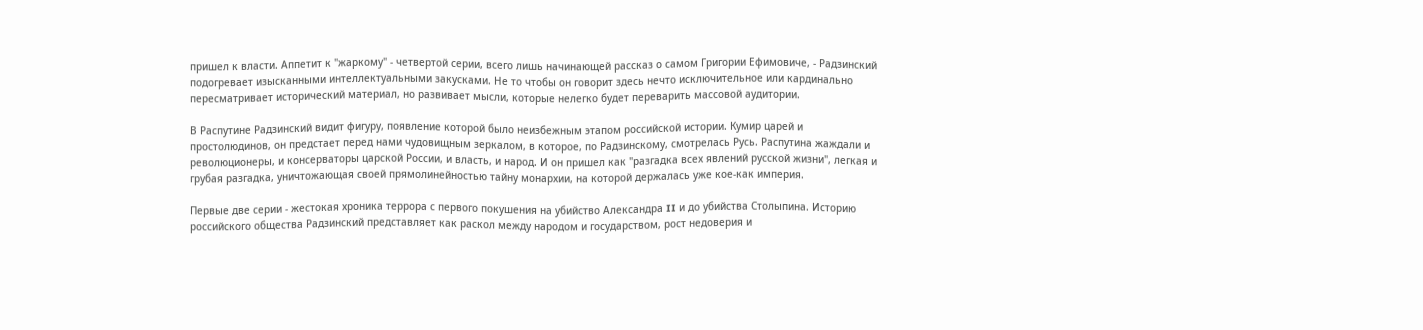пришел к власти. Аппетит к "жаркому" - четвертой серии, всего лишь начинающей рассказ о самом Григории Ефимовиче, - Радзинский подогревает изысканными интеллектуальными закусками. Не то чтобы он говорит здесь нечто исключительное или кардинально пересматривает исторический материал, но развивает мысли, которые нелегко будет переварить массовой аудитории.

В Распутине Радзинский видит фигуру, появление которой было неизбежным этапом российской истории. Кумир царей и простолюдинов, он предстает перед нами чудовищным зеркалом, в которое, по Радзинскому, смотрелась Русь. Распутина жаждали и революционеры, и консерваторы царской России, и власть, и народ. И он пришел как "разгадка всех явлений русской жизни", легкая и грубая разгадка, уничтожающая своей прямолинейностью тайну монархии, на которой держалась уже кое-как империя.

Первые две серии - жестокая хроника террора с первого покушения на убийство Александра II и до убийства Столыпина. Историю российского общества Радзинский представляет как раскол между народом и государством, рост недоверия и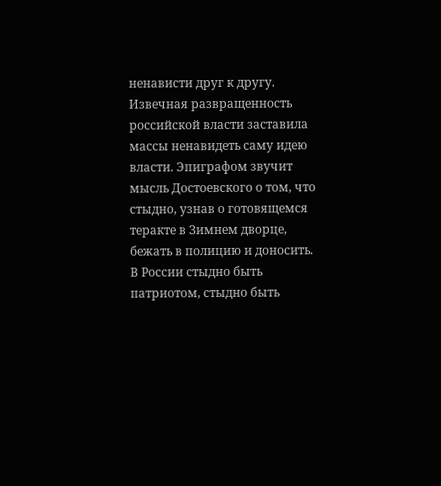ненависти друг к другу. Извечная развращенность российской власти заставила массы ненавидеть саму идею власти. Эпиграфом звучит мысль Достоевского о том, что стыдно, узнав о готовящемся теракте в Зимнем дворце, бежать в полицию и доносить. В России стыдно быть патриотом, стыдно быть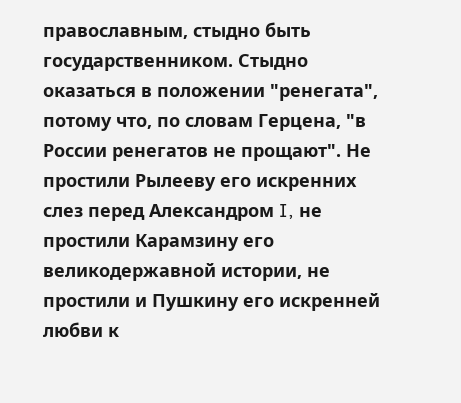православным, стыдно быть государственником. Стыдно оказаться в положении "ренегата", потому что, по словам Герцена, "в России ренегатов не прощают". Не простили Рылееву его искренних слез перед Александром I, не простили Карамзину его великодержавной истории, не простили и Пушкину его искренней любви к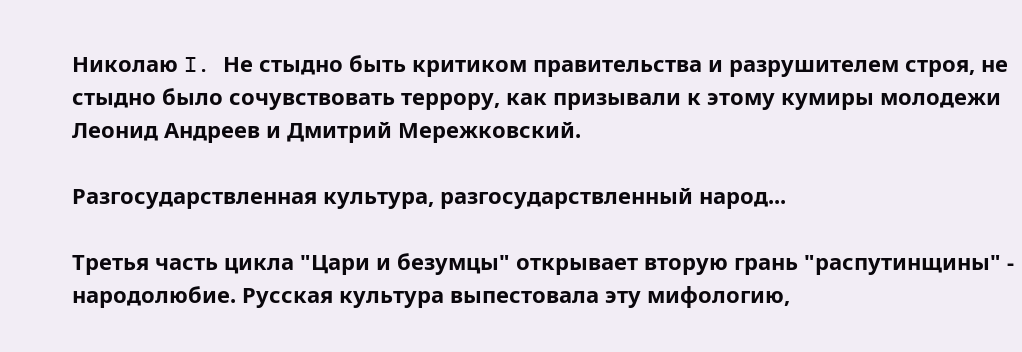Николаю I. Не стыдно быть критиком правительства и разрушителем строя, не стыдно было сочувствовать террору, как призывали к этому кумиры молодежи Леонид Андреев и Дмитрий Мережковский.

Разгосударствленная культура, разгосударствленный народ...

Третья часть цикла "Цари и безумцы" открывает вторую грань "распутинщины" - народолюбие. Русская культура выпестовала эту мифологию,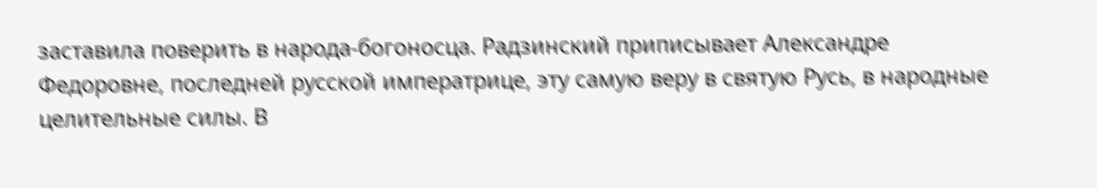заставила поверить в народа-богоносца. Радзинский приписывает Александре Федоровне, последней русской императрице, эту самую веру в святую Русь, в народные целительные силы. В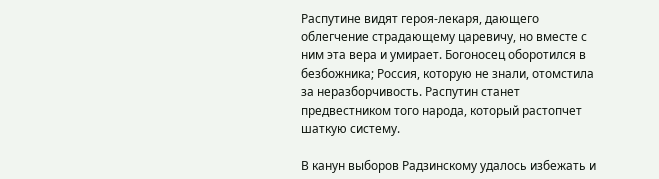Распутине видят героя-лекаря, дающего облегчение страдающему царевичу, но вместе с ним эта вера и умирает. Богоносец оборотился в безбожника; Россия, которую не знали, отомстила за неразборчивость. Распутин станет предвестником того народа, который растопчет шаткую систему.

В канун выборов Радзинскому удалось избежать и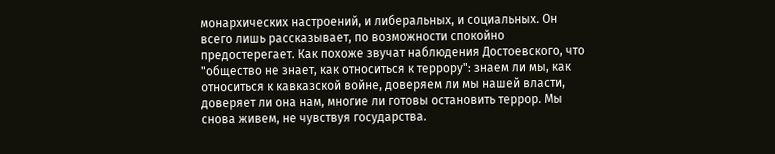монархических настроений, и либеральных, и социальных. Он всего лишь рассказывает, по возможности спокойно предостерегает. Как похоже звучат наблюдения Достоевского, что "общество не знает, как относиться к террору": знаем ли мы, как относиться к кавказской войне, доверяем ли мы нашей власти, доверяет ли она нам, многие ли готовы остановить террор. Мы снова живем, не чувствуя государства.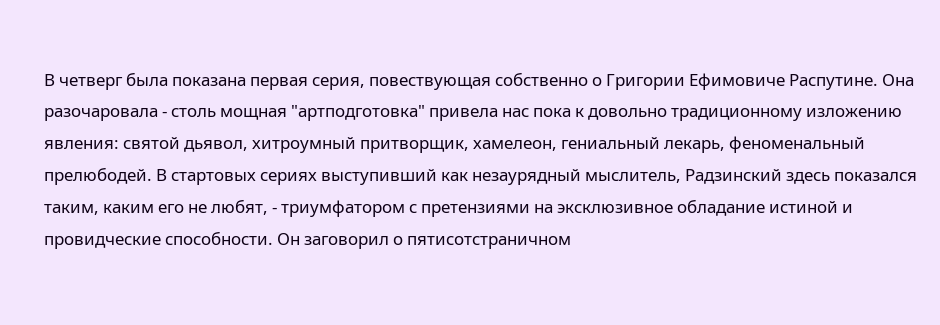В четверг была показана первая серия, повествующая собственно о Григории Ефимовиче Распутине. Она разочаровала - столь мощная "артподготовка" привела нас пока к довольно традиционному изложению явления: святой дьявол, хитроумный притворщик, хамелеон, гениальный лекарь, феноменальный прелюбодей. В стартовых сериях выступивший как незаурядный мыслитель, Радзинский здесь показался таким, каким его не любят, - триумфатором с претензиями на эксклюзивное обладание истиной и провидческие способности. Он заговорил о пятисотстраничном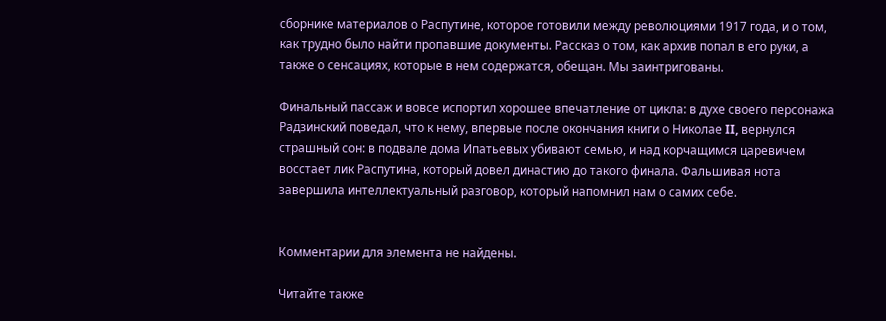сборнике материалов о Распутине, которое готовили между революциями 1917 года, и о том, как трудно было найти пропавшие документы. Рассказ о том, как архив попал в его руки, а также о сенсациях, которые в нем содержатся, обещан. Мы заинтригованы.

Финальный пассаж и вовсе испортил хорошее впечатление от цикла: в духе своего персонажа Радзинский поведал, что к нему, впервые после окончания книги о Николае II, вернулся страшный сон: в подвале дома Ипатьевых убивают семью, и над корчащимся царевичем восстает лик Распутина, который довел династию до такого финала. Фальшивая нота завершила интеллектуальный разговор, который напомнил нам о самих себе.


Комментарии для элемента не найдены.

Читайте также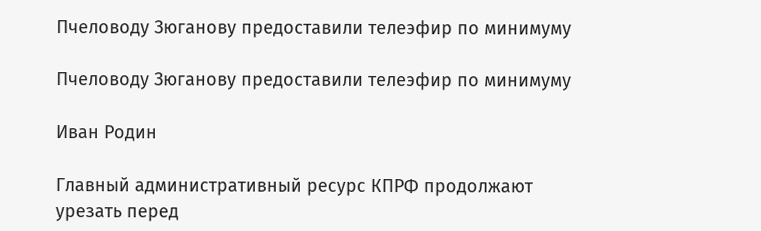Пчеловоду Зюганову предоставили телеэфир по минимуму

Пчеловоду Зюганову предоставили телеэфир по минимуму

Иван Родин

Главный административный ресурс КПРФ продолжают урезать перед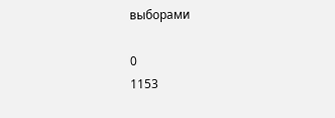выборами

0
1153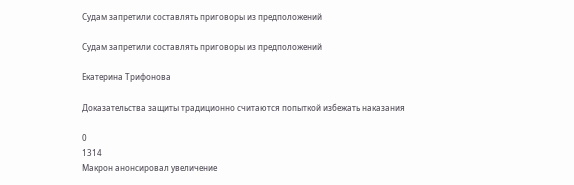Судам запретили составлять приговоры из предположений

Судам запретили составлять приговоры из предположений

Екатерина Трифонова

Доказательства защиты традиционно считаются попыткой избежать наказания

0
1314
Макрон анонсировал увеличение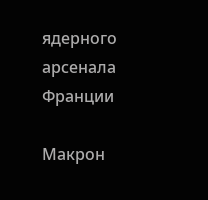ядерного арсенала Франции

Макрон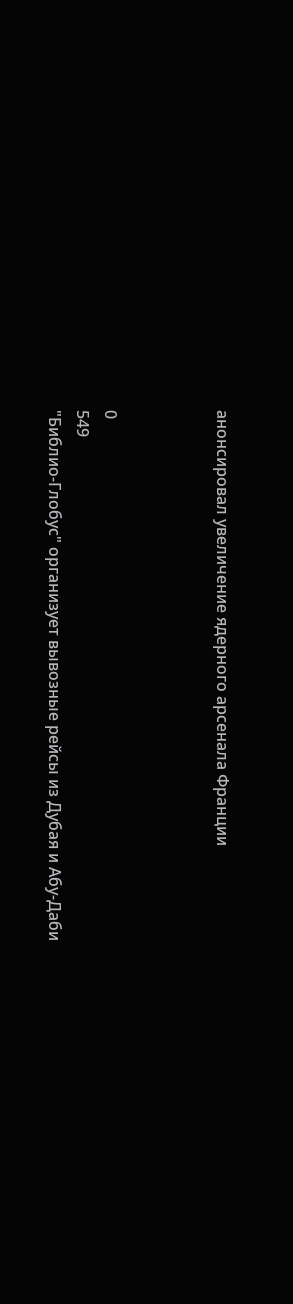анонсировал увеличение ядерного арсенала Франции



0
549
"Библио-Глобус" организует вывозные рейсы из Дубая и Абу-Даби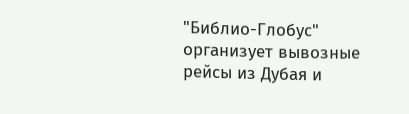"Библио-Глобус" организует вывозные рейсы из Дубая и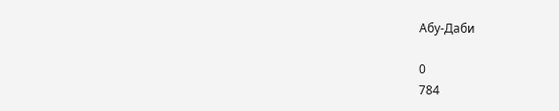Абу-Даби

0
784